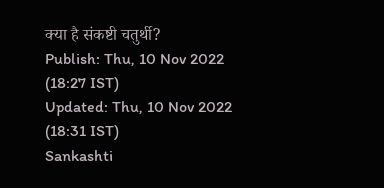क्या है संकष्टी चतुर्थी?
Publish: Thu, 10 Nov 2022 (18:27 IST)
Updated: Thu, 10 Nov 2022 (18:31 IST)
Sankashti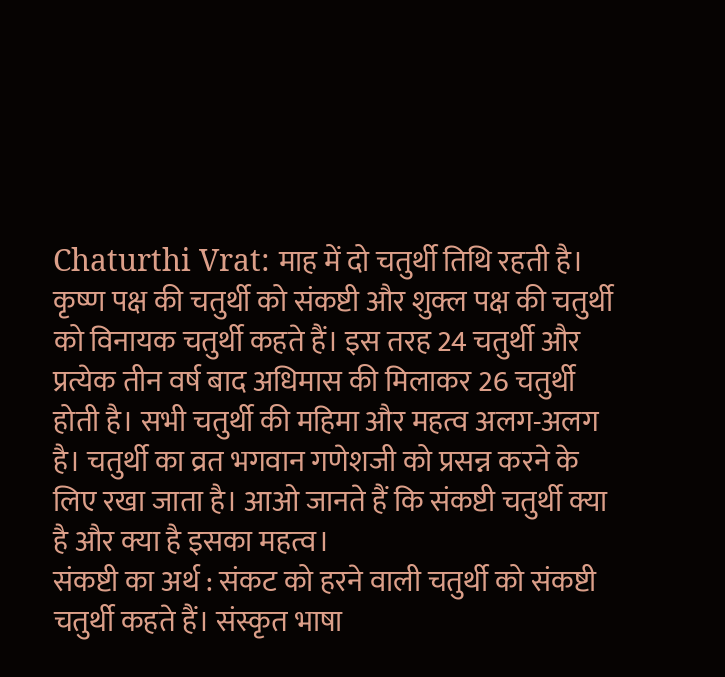Chaturthi Vrat: माह में दो चतुर्थी तिथि रहती है। कृष्ण पक्ष की चतुर्थी को संकष्टी और शुक्ल पक्ष की चतुर्थी को विनायक चतुर्थी कहते हैं। इस तरह 24 चतुर्थी और प्रत्येक तीन वर्ष बाद अधिमास की मिलाकर 26 चतुर्थी होती है। सभी चतुर्थी की महिमा और महत्व अलग-अलग है। चतुर्थी का व्रत भगवान गणेशजी को प्रसन्न करने के लिए रखा जाता है। आओ जानते हैं कि संकष्टी चतुर्थी क्या है और क्या है इसका महत्व।
संकष्टी का अर्थ : संकट को हरने वाली चतुर्थी को संकष्टी चतुर्थी कहते हैं। संस्कृत भाषा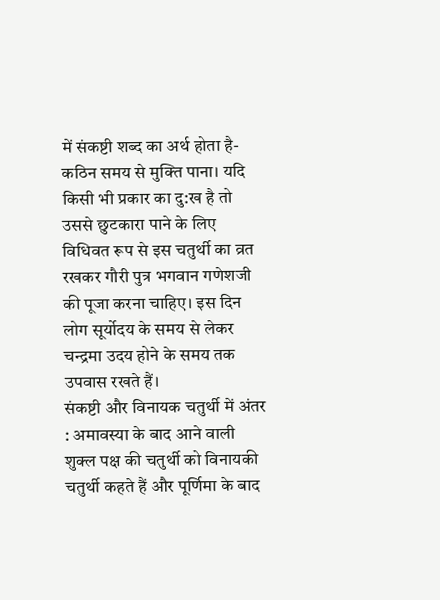में संकष्टी शब्द का अर्थ होता है- कठिन समय से मुक्ति पाना। यदि किसी भी प्रकार का दु:ख है तो उससे छुटकारा पाने के लिए विधिवत रूप से इस चतुर्थी का व्रत रखकर गौरी पुत्र भगवान गणेशजी की पूजा करना चाहिए। इस दिन लोग सूर्योदय के समय से लेकर चन्द्रमा उदय होने के समय तक उपवास रखते हैं।
संकष्टी और विनायक चतुर्थी में अंतर : अमावस्या के बाद आने वाली शुक्ल पक्ष की चतुर्थी को विनायकी चतुर्थी कहते हैं और पूर्णिमा के बाद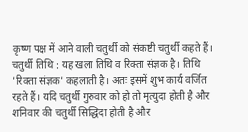कृष्ण पक्ष में आने वाली चतुर्थी को संकष्टी चतुर्थी कहते हैं।
चतुर्थी तिथि : यह खला तिथि व रिक्ता संज्ञक है। तिथि 'रिक्ता संज्ञक' कहलाती है। अतः इसमें शुभ कार्य वर्जित रहते हैं। यदि चतुर्थी गुरुवार को हो तो मृत्युदा होती है और शनिवार की चतुर्थी सिद्धिदा होती है और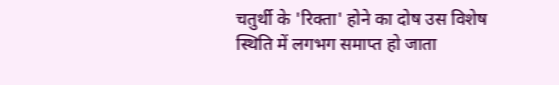चतुर्थी के 'रिक्ता' होने का दोष उस विशेष स्थिति में लगभग समाप्त हो जाता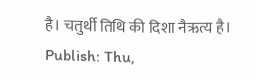है। चतुर्थी तिथि की दिशा नैऋत्य है।
Publish: Thu,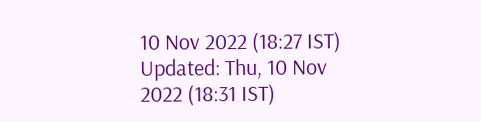10 Nov 2022 (18:27 IST)
Updated: Thu, 10 Nov 2022 (18:31 IST)